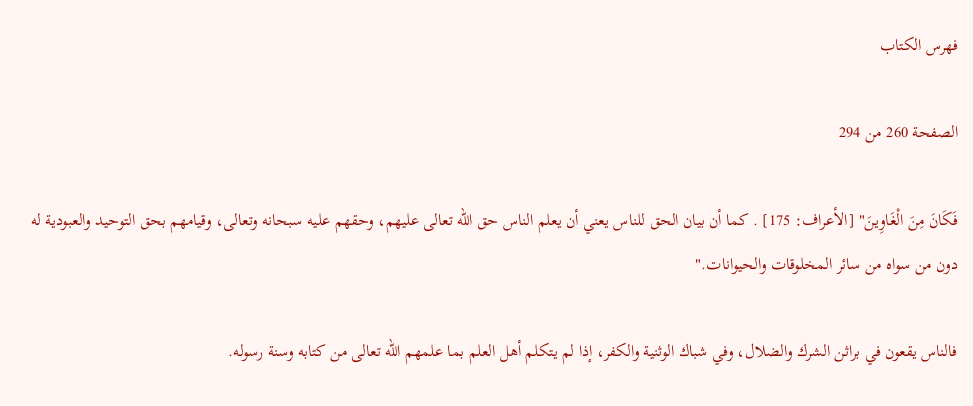فهرس الكتاب

الصفحة 260 من 294

فَكَانَ مِنَ الْغَاوِينَ" [الأعراف: 175] . كما أن بيان الحق للناس يعني أن يعلم الناس حق الله تعالى عليهم، وحقهم عليه سبحانه وتعالى، وقيامهم بحق التوحيد والعبودية له دون من سواه من سائر المخلوقات والحيوانات."

فالناس يقعون في براثن الشرك والضلال، وفي شباك الوثنية والكفر، إذا لم يتكلم أهل العلم بما علمهم الله تعالى من كتابه وسنة رسوله.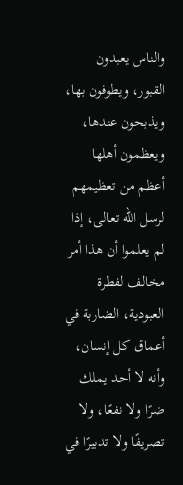والناس يعبدون القبور، ويطوفون بها، ويذبحون عندها، ويعظمون أهلها أعظم من تعظيمهم لرسل الله تعالى، إذا لم يعلموا أن هذا أمر مخالف لفطرة العبودية، الضاربة في أعماق كل إنسان، وأنه لا أحد يملك ضرًا ولا نفعًا، ولا تصريفًا ولا تدبيرًا في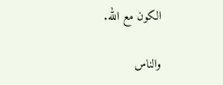الكون مع الله.

والناس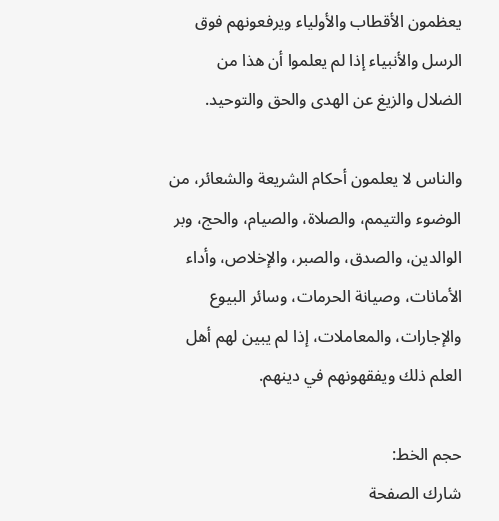يعظمون الأقطاب والأولياء ويرفعونهم فوق الرسل والأنبياء إذا لم يعلموا أن هذا من الضلال والزيغ عن الهدى والحق والتوحيد.

والناس لا يعلمون أحكام الشريعة والشعائر، من الوضوء والتيمم، والصلاة، والصيام، والحج، وبر الوالدين، والصدق، والصبر، والإخلاص، وأداء الأمانات، وصيانة الحرمات، وسائر البيوع والإجارات، والمعاملات، إذا لم يبين لهم أهل العلم ذلك ويفقهونهم في دينهم.

حجم الخط:
شارك الصفحة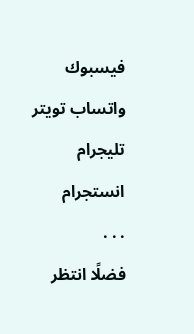فيسبوك واتساب تويتر تليجرام انستجرام
. . .
فضلًا انتظر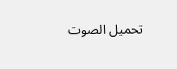تحميل الصوت